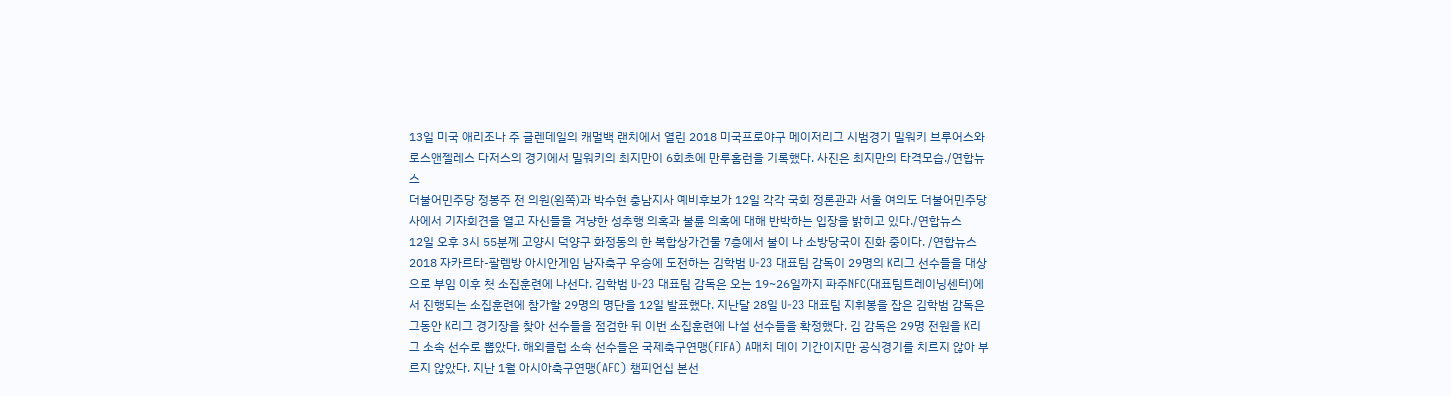13일 미국 애리조나 주 글렌데일의 캐멀백 랜치에서 열린 2018 미국프로야구 메이저리그 시범경기 밀워키 브루어스와 로스앤젤레스 다저스의 경기에서 밀워키의 최지만이 6회초에 만루홈런을 기록했다. 사진은 최지만의 타격모습./연합뉴스
더불어민주당 정봉주 전 의원(왼쪽)과 박수현 충남지사 예비후보가 12일 각각 국회 정론관과 서울 여의도 더불어민주당사에서 기자회견을 열고 자신들을 겨냥한 성추행 의혹과 불륜 의혹에 대해 반박하는 입장을 밝히고 있다./연합뉴스
12일 오후 3시 55분께 고양시 덕양구 화정동의 한 복합상가건물 7층에서 불이 나 소방당국이 진화 중이다. /연합뉴스
2018 자카르타-팔렘방 아시안게임 남자축구 우승에 도전하는 김학범 U-23 대표팀 감독이 29명의 K리그 선수들을 대상으로 부임 이후 첫 소집훈련에 나선다. 김학범 U-23 대표팀 감독은 오는 19~26일까지 파주NFC(대표팀트레이닝센터)에서 진행되는 소집훈련에 참가할 29명의 명단을 12일 발표했다. 지난달 28일 U-23 대표팀 지휘봉을 잡은 김학범 감독은 그동안 K리그 경기장을 찾아 선수들을 점검한 뒤 이번 소집훈련에 나설 선수들을 확정했다. 김 감독은 29명 전원을 K리그 소속 선수로 뽑았다. 해외클럽 소속 선수들은 국제축구연맹(FIFA) A매치 데이 기간이지만 공식경기를 치르지 않아 부르지 않았다. 지난 1월 아시아축구연맹(AFC) 챔피언십 본선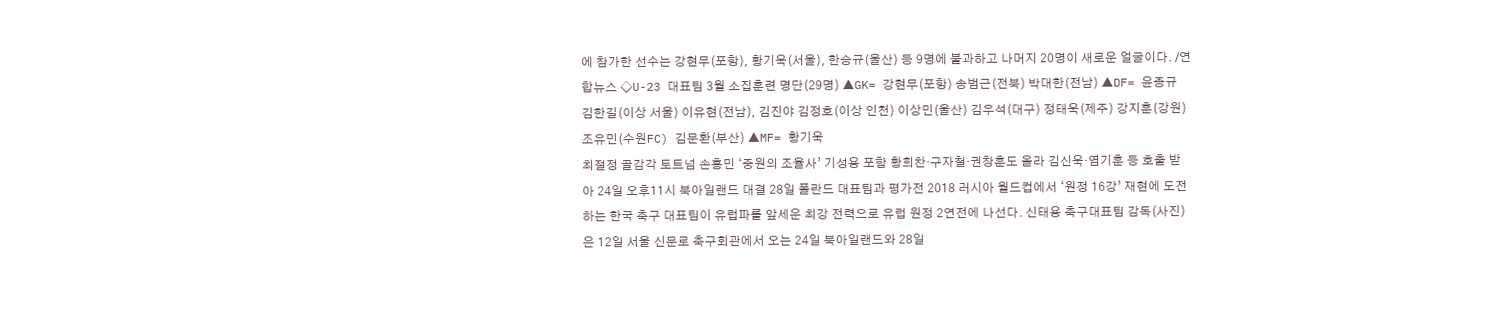에 참가한 선수는 강현무(포항), 황기욱(서울), 한승규(울산) 등 9명에 불과하고 나머지 20명이 새로운 얼굴이다. /연합뉴스 ◇U-23 대표팀 3월 소집훈련 명단(29명) ▲GK= 강현무(포항) 송범근(전북) 박대한(전남) ▲DF= 윤종규 김한길(이상 서울) 이유현(전남), 김진야 김정호(이상 인천) 이상민(울산) 김우석(대구) 정태욱(제주) 강지훈(강원) 조유민(수원FC) 김문환(부산) ▲MF= 황기욱
최절정 골감각 토트넘 손흥민 ‘중원의 조율사’ 기성용 포함 황희찬·구자철·권창훈도 올라 김신욱·염기훈 등 호출 받아 24일 오후11시 북아일랜드 대결 28일 폴란드 대표팀과 평가전 2018 러시아 월드컵에서 ‘원정 16강’ 재현에 도전하는 한국 축구 대표팀이 유럽파를 앞세운 최강 전력으로 유럽 원정 2연전에 나선다. 신태용 축구대표팀 감독(사진)은 12일 서울 신문로 축구회관에서 오는 24일 북아일랜드와 28일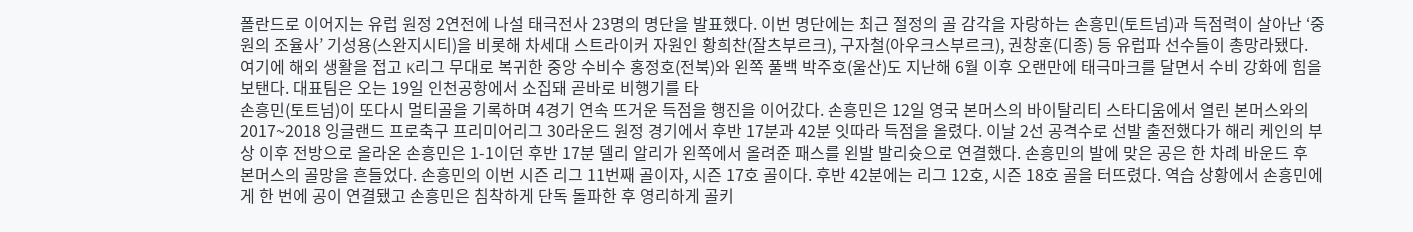폴란드로 이어지는 유럽 원정 2연전에 나설 태극전사 23명의 명단을 발표했다. 이번 명단에는 최근 절정의 골 감각을 자랑하는 손흥민(토트넘)과 득점력이 살아난 ‘중원의 조율사’ 기성용(스완지시티)을 비롯해 차세대 스트라이커 자원인 황희찬(잘츠부르크), 구자철(아우크스부르크), 권창훈(디종) 등 유럽파 선수들이 총망라됐다. 여기에 해외 생활을 접고 K리그 무대로 복귀한 중앙 수비수 홍정호(전북)와 왼쪽 풀백 박주호(울산)도 지난해 6월 이후 오랜만에 태극마크를 달면서 수비 강화에 힘을 보탠다. 대표팀은 오는 19일 인천공항에서 소집돼 곧바로 비행기를 타
손흥민(토트넘)이 또다시 멀티골을 기록하며 4경기 연속 뜨거운 득점을 행진을 이어갔다. 손흥민은 12일 영국 본머스의 바이탈리티 스타디움에서 열린 본머스와의 2017~2018 잉글랜드 프로축구 프리미어리그 30라운드 원정 경기에서 후반 17분과 42분 잇따라 득점을 올렸다. 이날 2선 공격수로 선발 출전했다가 해리 케인의 부상 이후 전방으로 올라온 손흥민은 1-1이던 후반 17분 델리 알리가 왼쪽에서 올려준 패스를 왼발 발리슛으로 연결했다. 손흥민의 발에 맞은 공은 한 차례 바운드 후 본머스의 골망을 흔들었다. 손흥민의 이번 시즌 리그 11번째 골이자, 시즌 17호 골이다. 후반 42분에는 리그 12호, 시즌 18호 골을 터뜨렸다. 역습 상황에서 손흥민에게 한 번에 공이 연결됐고 손흥민은 침착하게 단독 돌파한 후 영리하게 골키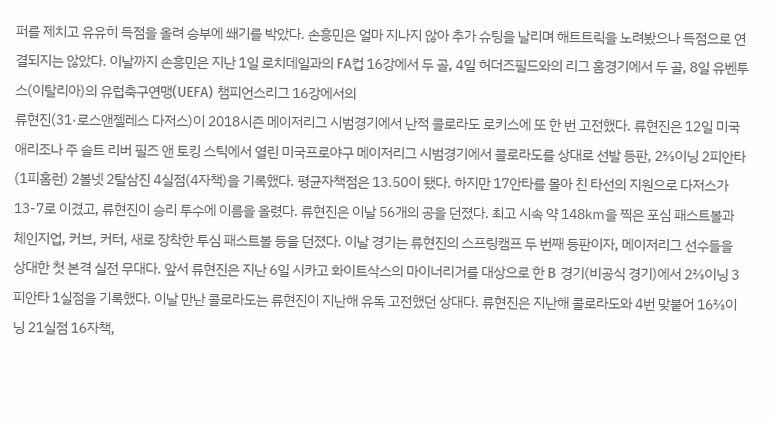퍼를 제치고 유유히 득점을 올려 승부에 쐐기를 박았다. 손흥민은 얼마 지나지 않아 추가 슈팅을 날리며 해트트릭을 노려봤으나 득점으로 연결되지는 않았다. 이날까지 손흥민은 지난 1일 로치데일과의 FA컵 16강에서 두 골, 4일 허더즈필드와의 리그 홈경기에서 두 골, 8일 유벤투스(이탈리아)의 유럽축구연맹(UEFA) 챔피언스리그 16강에서의
류현진(31·로스앤젤레스 다저스)이 2018시즌 메이저리그 시범경기에서 난적 콜로라도 로키스에 또 한 번 고전했다. 류현진은 12일 미국 애리조나 주 솔트 리버 필즈 앤 토킹 스틱에서 열린 미국프로야구 메이저리그 시범경기에서 콜로라도를 상대로 선발 등판, 2⅔이닝 2피안타(1피홈런) 2볼넷 2탈삼진 4실점(4자책)을 기록했다. 평균자책점은 13.50이 됐다. 하지만 17안타를 몰아 친 타선의 지원으로 다저스가 13-7로 이겼고, 류현진이 승리 투수에 이름을 올렸다. 류현진은 이날 56개의 공을 던졌다. 최고 시속 약 148㎞을 찍은 포심 패스트볼과 체인지업, 커브, 커터, 새로 장착한 투심 패스트볼 등을 던졌다. 이날 경기는 류현진의 스프링캠프 두 번째 등판이자, 메이저리그 선수들을 상대한 첫 본격 실전 무대다. 앞서 류현진은 지난 6일 시카고 화이트삭스의 마이너리거를 대상으로 한 B 경기(비공식 경기)에서 2⅔이닝 3피안타 1실점을 기록했다. 이날 만난 콜로라도는 류현진이 지난해 유독 고전했던 상대다. 류현진은 지난해 콜로라도와 4번 맞붙어 16⅔이닝 21실점 16자책,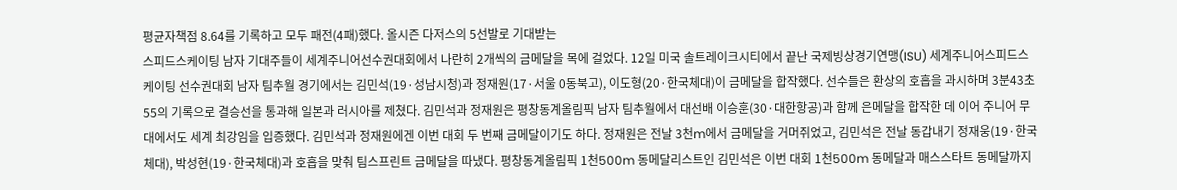평균자책점 8.64를 기록하고 모두 패전(4패)했다. 올시즌 다저스의 5선발로 기대받는
스피드스케이팅 남자 기대주들이 세계주니어선수권대회에서 나란히 2개씩의 금메달을 목에 걸었다. 12일 미국 솔트레이크시티에서 끝난 국제빙상경기연맹(ISU) 세계주니어스피드스케이팅 선수권대회 남자 팀추월 경기에서는 김민석(19·성남시청)과 정재원(17·서울 0동북고), 이도형(20·한국체대)이 금메달을 합작했다. 선수들은 환상의 호흡을 과시하며 3분43초55의 기록으로 결승선을 통과해 일본과 러시아를 제쳤다. 김민석과 정재원은 평창동계올림픽 남자 팀추월에서 대선배 이승훈(30·대한항공)과 함께 은메달을 합작한 데 이어 주니어 무대에서도 세계 최강임을 입증했다. 김민석과 정재원에겐 이번 대회 두 번째 금메달이기도 하다. 정재원은 전날 3천m에서 금메달을 거머쥐었고, 김민석은 전날 동갑내기 정재웅(19·한국체대), 박성현(19·한국체대)과 호흡을 맞춰 팀스프린트 금메달을 따냈다. 평창동계올림픽 1천500m 동메달리스트인 김민석은 이번 대회 1천500m 동메달과 매스스타트 동메달까지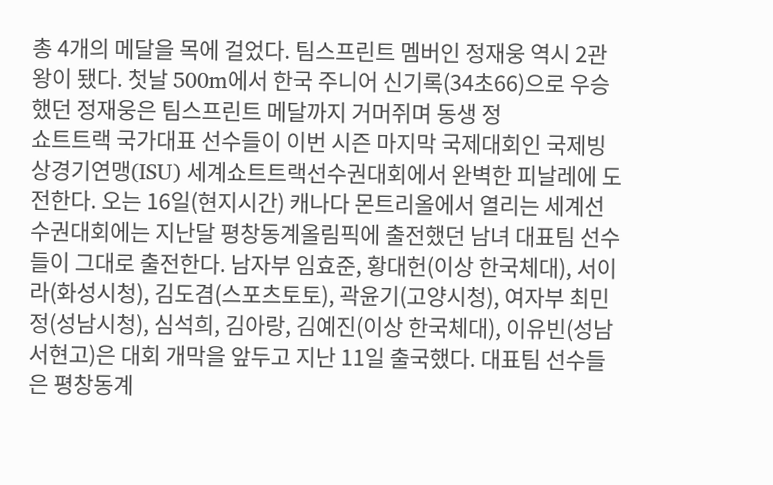총 4개의 메달을 목에 걸었다. 팀스프린트 멤버인 정재웅 역시 2관왕이 됐다. 첫날 500m에서 한국 주니어 신기록(34초66)으로 우승했던 정재웅은 팀스프린트 메달까지 거머쥐며 동생 정
쇼트트랙 국가대표 선수들이 이번 시즌 마지막 국제대회인 국제빙상경기연맹(ISU) 세계쇼트트랙선수권대회에서 완벽한 피날레에 도전한다. 오는 16일(현지시간) 캐나다 몬트리올에서 열리는 세계선수권대회에는 지난달 평창동계올림픽에 출전했던 남녀 대표팀 선수들이 그대로 출전한다. 남자부 임효준, 황대헌(이상 한국체대), 서이라(화성시청), 김도겸(스포츠토토), 곽윤기(고양시청), 여자부 최민정(성남시청), 심석희, 김아랑, 김예진(이상 한국체대), 이유빈(성남 서현고)은 대회 개막을 앞두고 지난 11일 출국했다. 대표팀 선수들은 평창동계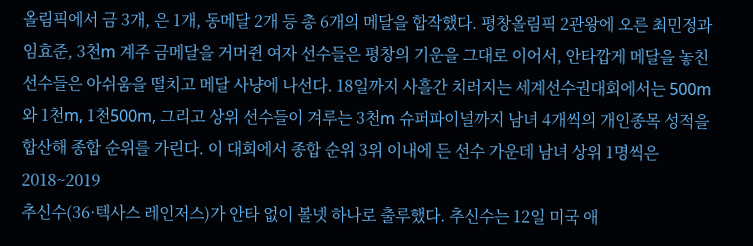올림픽에서 금 3개, 은 1개, 동메달 2개 등 총 6개의 메달을 합작했다. 평창올림픽 2관왕에 오른 최민정과 임효준, 3천m 계주 금메달을 거머쥔 여자 선수들은 평창의 기운을 그대로 이어서, 안타깝게 메달을 놓친 선수들은 아쉬움을 떨치고 메달 사냥에 나선다. 18일까지 사흘간 치러지는 세계선수권대회에서는 500m와 1천m, 1천500m, 그리고 상위 선수들이 겨루는 3천m 슈퍼파이널까지 남녀 4개씩의 개인종목 성적을 합산해 종합 순위를 가린다. 이 대회에서 종합 순위 3위 이내에 든 선수 가운데 남녀 상위 1명씩은 2018~2019
추신수(36·텍사스 레인저스)가 안타 없이 볼넷 하나로 출루했다. 추신수는 12일 미국 애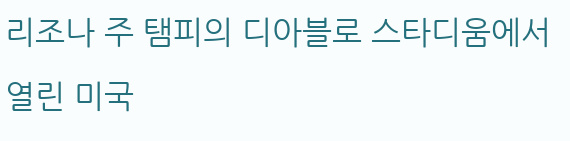리조나 주 탬피의 디아블로 스타디움에서 열린 미국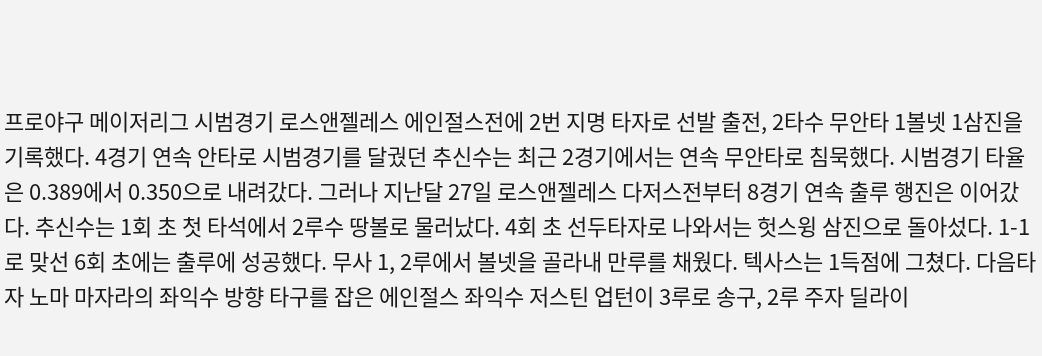프로야구 메이저리그 시범경기 로스앤젤레스 에인절스전에 2번 지명 타자로 선발 출전, 2타수 무안타 1볼넷 1삼진을 기록했다. 4경기 연속 안타로 시범경기를 달궜던 추신수는 최근 2경기에서는 연속 무안타로 침묵했다. 시범경기 타율은 0.389에서 0.350으로 내려갔다. 그러나 지난달 27일 로스앤젤레스 다저스전부터 8경기 연속 출루 행진은 이어갔다. 추신수는 1회 초 첫 타석에서 2루수 땅볼로 물러났다. 4회 초 선두타자로 나와서는 헛스윙 삼진으로 돌아섰다. 1-1로 맞선 6회 초에는 출루에 성공했다. 무사 1, 2루에서 볼넷을 골라내 만루를 채웠다. 텍사스는 1득점에 그쳤다. 다음타자 노마 마자라의 좌익수 방향 타구를 잡은 에인절스 좌익수 저스틴 업턴이 3루로 송구, 2루 주자 딜라이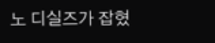노 디실즈가 잡혔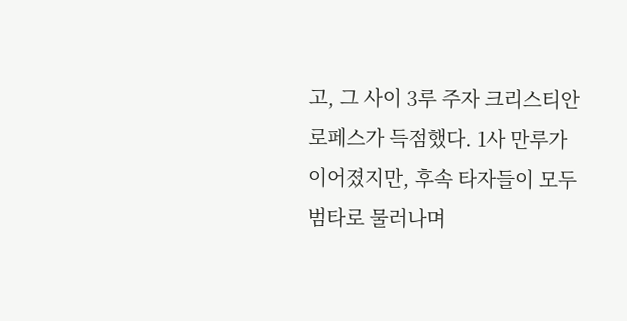고, 그 사이 3루 주자 크리스티안 로페스가 득점했다. 1사 만루가 이어졌지만, 후속 타자들이 모두 범타로 물러나며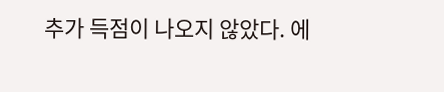추가 득점이 나오지 않았다. 에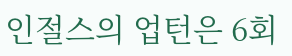인절스의 업턴은 6회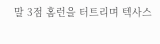말 3점 홈런을 터트리며 텍사스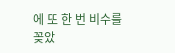에 또 한 번 비수를 꽂았